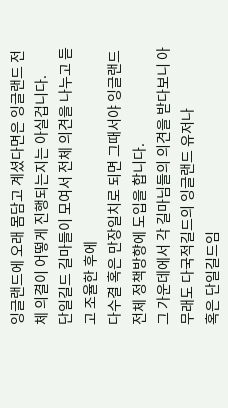잉글랜드에 오래 몸담고 계셨다면은 잉글랜드 전체 의결이 어떻게 진행되는지는 아실겁니다.
단일길드 길마들이 모여서 전체 의견을 나누고 듣고 조율한 후에
다수결 혹은 만장일치로 되면 그때서야 잉글랜드 전체 정책방향에 도입을 합니다.
그 가운데에서 각 길마님들의 의견을 받다보니 아무래도 다국적길드의 잉글랜드 유저나
혹은 단일길드임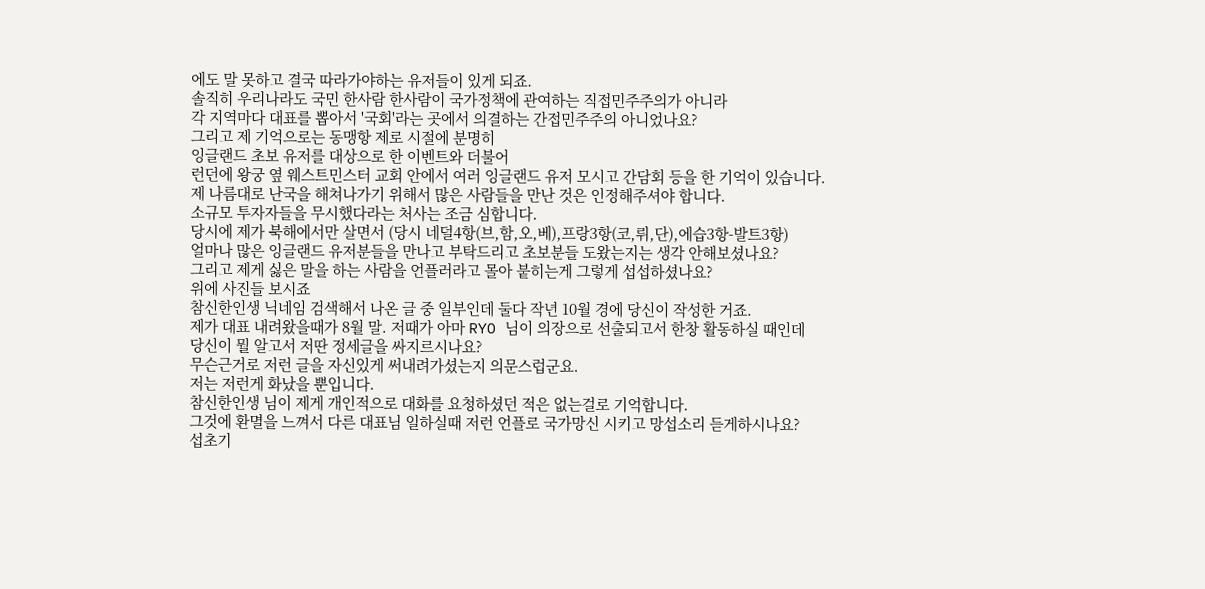에도 말 못하고 결국 따라가야하는 유저들이 있게 되죠.
솔직히 우리나라도 국민 한사람 한사람이 국가정책에 관여하는 직접민주주의가 아니라
각 지역마다 대표를 뽑아서 '국회'라는 곳에서 의결하는 간접민주주의 아니었나요?
그리고 제 기억으로는 동맹항 제로 시절에 분명히
잉글랜드 초보 유저를 대상으로 한 이벤트와 더불어
런던에 왕궁 옆 웨스트민스터 교회 안에서 여러 잉글랜드 유저 모시고 간담회 등을 한 기억이 있습니다.
제 나름대로 난국을 해쳐나가기 위해서 많은 사람들을 만난 것은 인정해주셔야 합니다.
소규모 투자자들을 무시했다라는 처사는 조금 심합니다.
당시에 제가 북해에서만 살면서 (당시 네덜4항(브,함,오,베),프랑3항(코,뤼,단),에습3항-발트3항)
얼마나 많은 잉글랜드 유저분들을 만나고 부탁드리고 초보분들 도왔는지는 생각 안해보셨나요?
그리고 제게 싫은 말을 하는 사람을 언플러라고 몰아 붙히는게 그렇게 섭섭하셨나요?
위에 사진들 보시죠
참신한인생 닉네임 검색해서 나온 글 중 일부인데 둘다 작년 10월 경에 당신이 작성한 거죠.
제가 대표 내려왔을때가 8월 말. 저때가 아마 RYO 님이 의장으로 선출되고서 한창 활동하실 때인데
당신이 뭘 알고서 저딴 정세글을 싸지르시나요?
무슨근거로 저런 글을 자신있게 써내려가셨는지 의문스럽군요.
저는 저런게 화났을 뿐입니다.
참신한인생 님이 제게 개인적으로 대화를 요청하셨던 적은 없는걸로 기억합니다.
그것에 환멸을 느껴서 다른 대표님 일하실때 저런 언플로 국가망신 시키고 망섭소리 듣게하시나요?
섭초기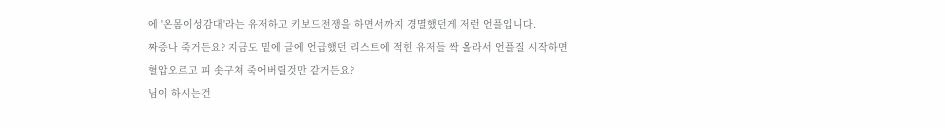에 '온몸이성감대'라는 유저하고 키보드전쟁을 하면서까지 경멸했던게 저런 언플입니다.
짜증나 죽거든요? 지금도 밑에 글에 언급했던 리스트에 적힌 유저들 싹 올라서 언플질 시작하면
혈압오르고 피 솟구쳐 죽어버릴것만 같거든요?
님이 하시는건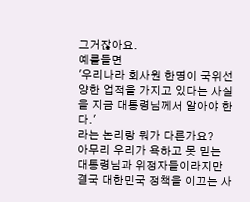그거잖아요.
예를들면
'우리나라 회사원 한명이 국위선양한 업적을 가지고 있다는 사실을 지금 대통령님께서 알아야 한다.'
라는 논리랑 뭐가 다른가요?
아무리 우리가 욕하고 못 믿는 대통령님과 위정자들이라지만 결국 대한민국 정책을 이끄는 사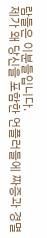람들은 이분들입니다.
제가 왜 당신을 포함한 언플러들에 짜증과 경멸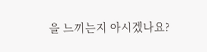을 느끼는지 아시겠나요?